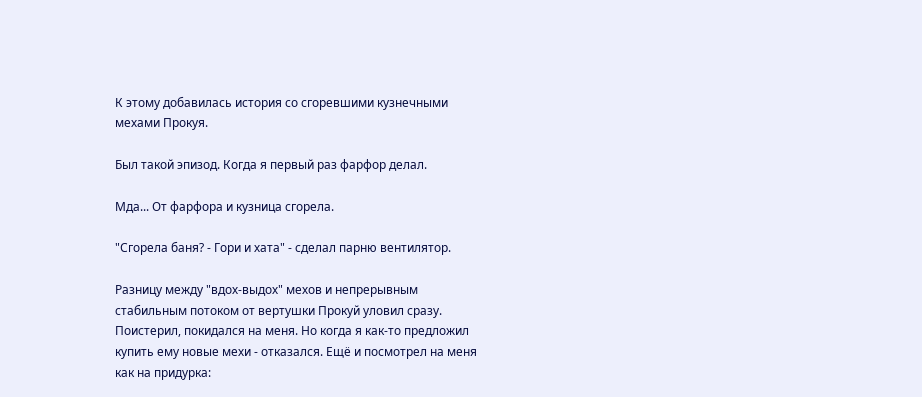К этому добавилась история со сгоревшими кузнечными мехами Прокуя.

Был такой эпизод. Когда я первый раз фарфор делал.

Мда... От фарфора и кузница сгорела.

"Сгорела баня? - Гори и хата" - сделал парню вентилятор.

Разницу между "вдох-выдох" мехов и непрерывным стабильным потоком от вертушки Прокуй уловил сразу. Поистерил, покидался на меня. Но когда я как-то предложил купить ему новые мехи - отказался. Ещё и посмотрел на меня как на придурка: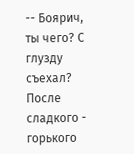-- Боярич, ты чего? С глузду съехал? После сладкого - горького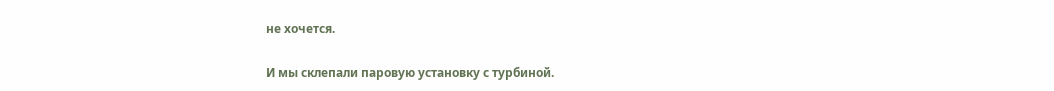не хочется.

И мы склепали паровую установку с турбиной.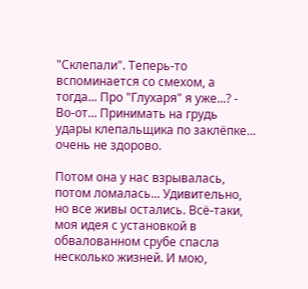"Склепали". Теперь-то вспоминается со смехом, а тогда... Про "Глухаря" я уже...? - Во-от... Принимать на грудь удары клепальщика по заклёпке... очень не здорово.

Потом она у нас взрывалась, потом ломалась... Удивительно, но все живы остались. Всё-таки, моя идея с установкой в обвалованном срубе спасла несколько жизней. И мою,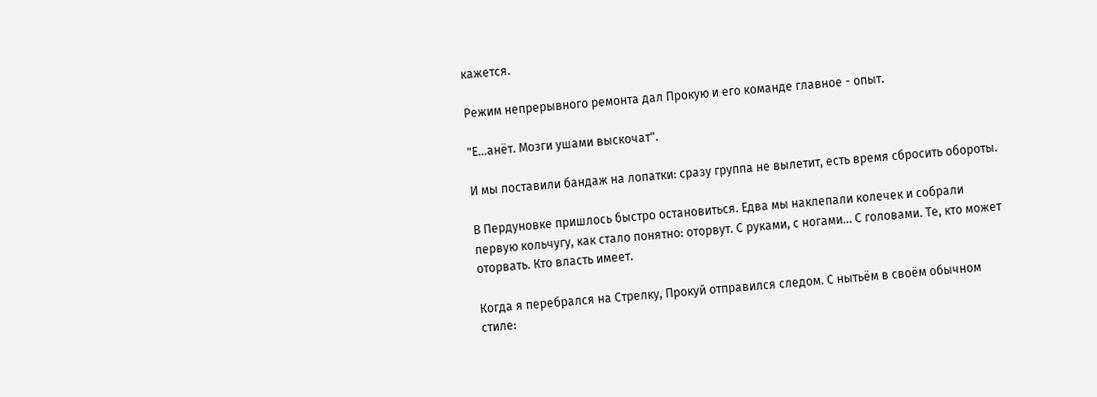кажется.

Режим непрерывного ремонта дал Прокую и его команде главное - опыт.

"Е...анёт. Мозги ушами выскочат".

И мы поставили бандаж на лопатки: сразу группа не вылетит, есть время сбросить обороты.

В Пердуновке пришлось быстро остановиться. Едва мы наклепали колечек и собрали первую кольчугу, как стало понятно: оторвут. С руками, с ногами... С головами. Те, кто может оторвать. Кто власть имеет.

Когда я перебрался на Стрелку, Прокуй отправился следом. С нытьём в своём обычном стиле: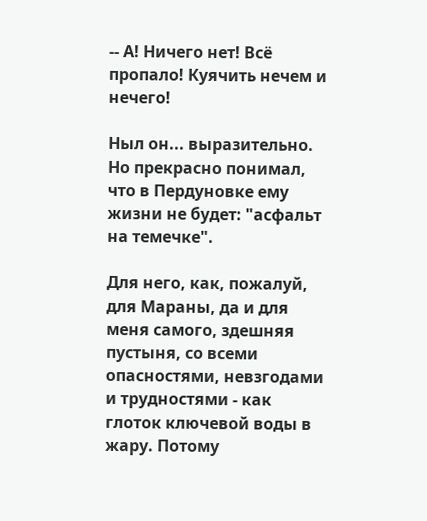-- А! Ничего нет! Всё пропало! Куячить нечем и нечего!

Ныл он... выразительно. Но прекрасно понимал, что в Пердуновке ему жизни не будет: "асфальт на темечке".

Для него, как, пожалуй, для Мараны, да и для меня самого, здешняя пустыня, со всеми опасностями, невзгодами и трудностями - как глоток ключевой воды в жару. Потому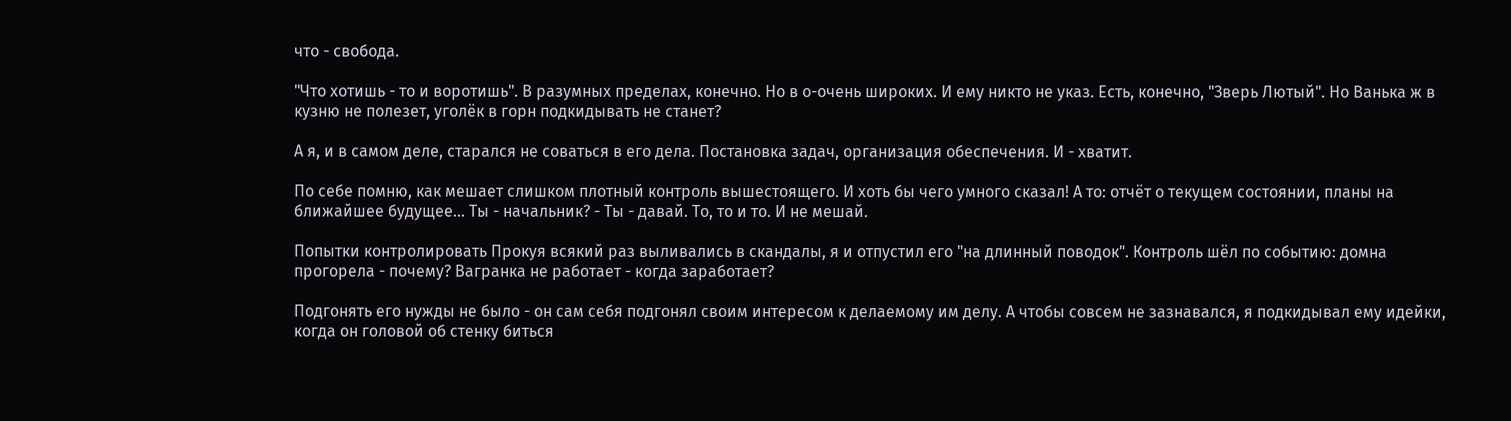что - свобода.

"Что хотишь - то и воротишь". В разумных пределах, конечно. Но в о-очень широких. И ему никто не указ. Есть, конечно, "Зверь Лютый". Но Ванька ж в кузню не полезет, уголёк в горн подкидывать не станет?

А я, и в самом деле, старался не соваться в его дела. Постановка задач, организация обеспечения. И - хватит.

По себе помню, как мешает слишком плотный контроль вышестоящего. И хоть бы чего умного сказал! А то: отчёт о текущем состоянии, планы на ближайшее будущее... Ты - начальник? - Ты - давай. То, то и то. И не мешай.

Попытки контролировать Прокуя всякий раз выливались в скандалы, я и отпустил его "на длинный поводок". Контроль шёл по событию: домна прогорела - почему? Вагранка не работает - когда заработает?

Подгонять его нужды не было - он сам себя подгонял своим интересом к делаемому им делу. А чтобы совсем не зазнавался, я подкидывал ему идейки, когда он головой об стенку биться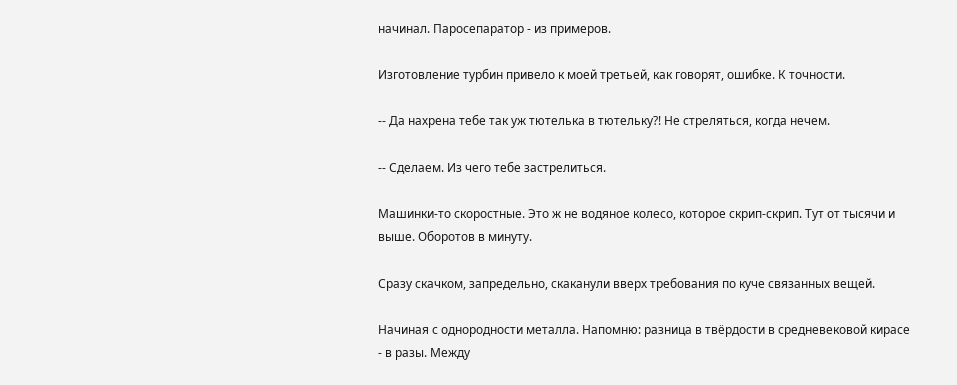начинал. Паросепаратор - из примеров.

Изготовление турбин привело к моей третьей, как говорят, ошибке. К точности.

-- Да нахрена тебе так уж тютелька в тютельку?! Не стреляться, когда нечем.

-- Сделаем. Из чего тебе застрелиться.

Машинки-то скоростные. Это ж не водяное колесо, которое скрип-скрип. Тут от тысячи и выше. Оборотов в минуту.

Сразу скачком, запредельно, скаканули вверх требования по куче связанных вещей.

Начиная с однородности металла. Напомню: разница в твёрдости в средневековой кирасе - в разы. Между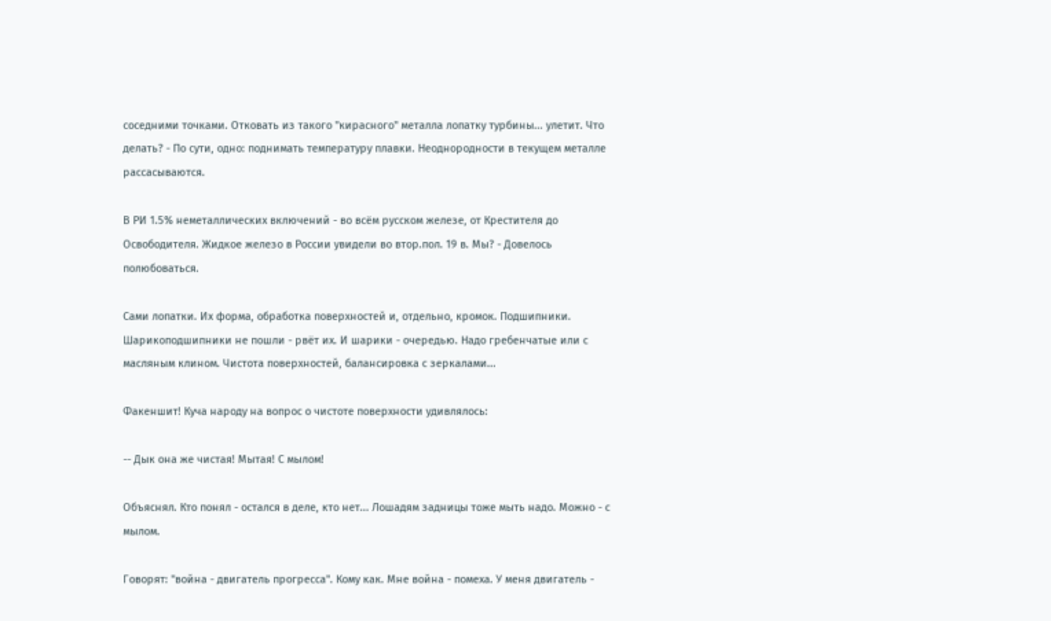соседними точками. Отковать из такого "кирасного" металла лопатку турбины... улетит. Что делать? - По сути, одно: поднимать температуру плавки. Неоднородности в текущем металле рассасываются.

В РИ 1.5% неметаллических включений - во всём русском железе, от Крестителя до Освободителя. Жидкое железо в России увидели во втор.пол. 19 в. Мы? - Довелось полюбоваться.

Сами лопатки. Их форма, обработка поверхностей и, отдельно, кромок. Подшипники. Шарикоподшипники не пошли - рвёт их. И шарики - очередью. Надо гребенчатые или с масляным клином. Чистота поверхностей, балансировка с зеркалами...

Факеншит! Куча народу на вопрос о чистоте поверхности удивлялось:

-- Дык она же чистая! Мытая! С мылом!

Объяснял. Кто понял - остался в деле, кто нет... Лошадям задницы тоже мыть надо. Можно - с мылом.

Говорят: "война - двигатель прогресса". Кому как. Мне война - помеха. У меня двигатель -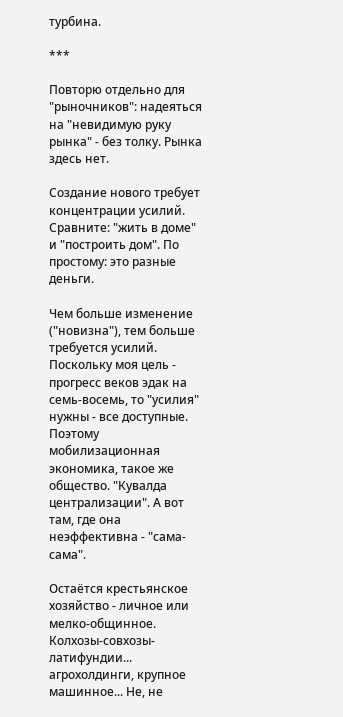турбина.

***

Повторю отдельно для "рыночников": надеяться на "невидимую руку рынка" - без толку. Рынка здесь нет.

Создание нового требует концентрации усилий. Сравните: "жить в доме" и "построить дом". По простому: это разные деньги.

Чем больше изменение ("новизна"), тем больше требуется усилий. Поскольку моя цель - прогресс веков эдак на семь-восемь, то "усилия" нужны - все доступные. Поэтому мобилизационная экономика, такое же общество. "Кувалда централизации". А вот там, где она неэффективна - "сама-сама".

Остаётся крестьянское хозяйство - личное или мелко-общинное. Колхозы-совхозы-латифундии... агрохолдинги, крупное машинное... Не, не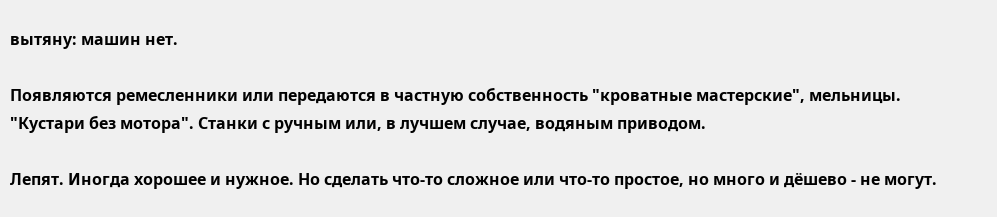вытяну: машин нет.

Появляются ремесленники или передаются в частную собственность "кроватные мастерские", мельницы. "Кустари без мотора". Станки с ручным или, в лучшем случае, водяным приводом.

Лепят. Иногда хорошее и нужное. Но сделать что-то сложное или что-то простое, но много и дёшево - не могут.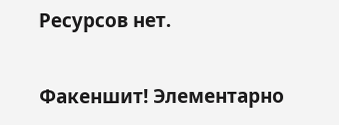Ресурсов нет.

Факеншит! Элементарно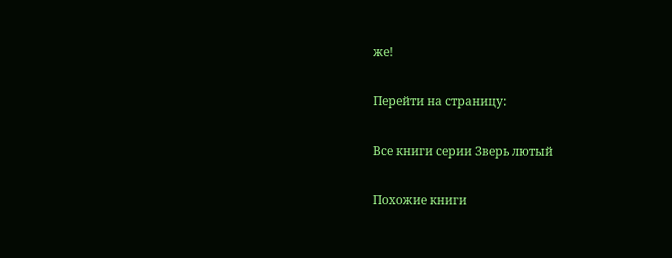же!

Перейти на страницу:

Все книги серии Зверь лютый

Похожие книги